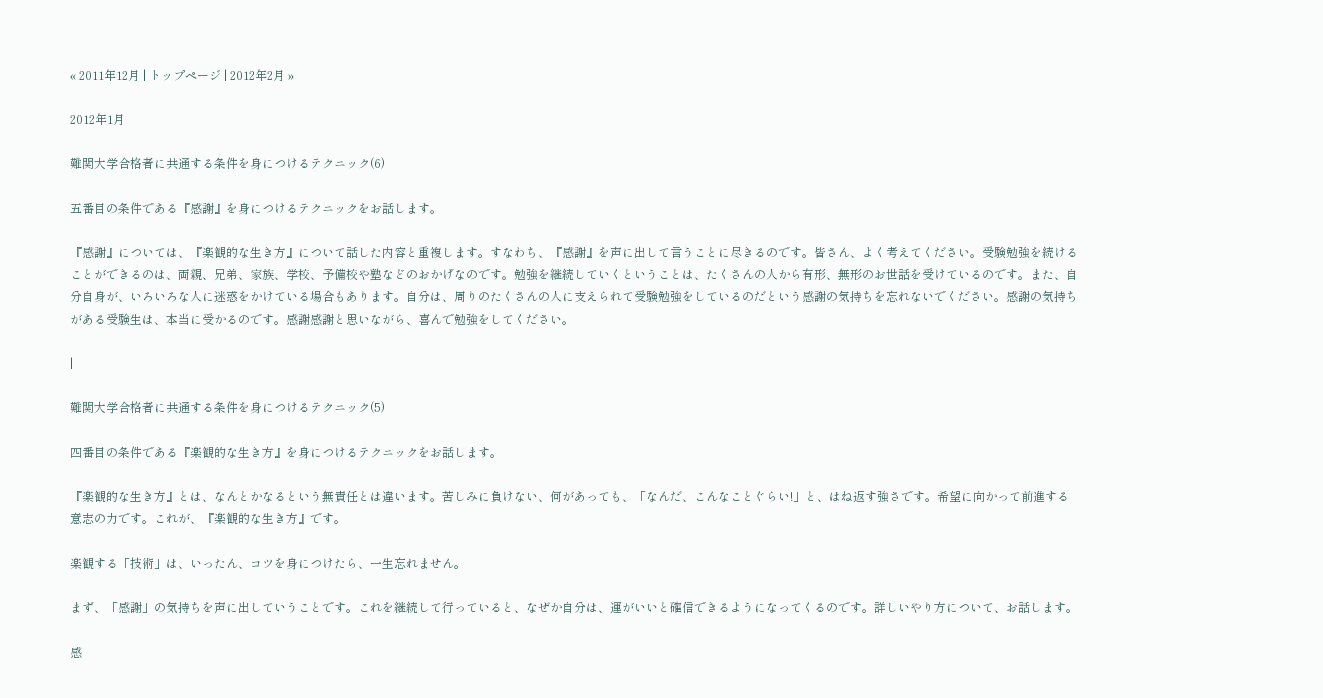« 2011年12月 | トップページ | 2012年2月 »

2012年1月

難関大学合格者に共通する条件を身につけるテクニック(6)

五番目の条件である『感謝』を身につけるテクニックをお話します。

『感謝』については、『楽観的な生き方』について話した内容と重複します。すなわち、『感謝』を声に出して言うことに尽きるのです。皆さん、よく考えてください。受験勉強を続けることができるのは、両親、兄弟、家族、学校、予備校や塾などのおかげなのです。勉強を継続していくということは、たくさんの人から有形、無形のお世話を受けているのです。また、自分自身が、いろいろな人に迷惑をかけている場合もあります。自分は、周りのたくさんの人に支えられて受験勉強をしているのだという感謝の気持ちを忘れないでください。感謝の気持ちがある受験生は、本当に受かるのです。感謝感謝と思いながら、喜んで勉強をしてください。

|

難関大学合格者に共通する条件を身につけるテクニック(5)

四番目の条件である『楽観的な生き方』を身につけるテクニックをお話します。

『楽観的な生き方』とは、なんとかなるという無責任とは違います。苦しみに負けない、何があっても、「なんだ、こんなことぐらい!」と、はね返す強さです。希望に向かって前進する意志の力です。これが、『楽観的な生き方』です。

楽観する「技術」は、いったん、コツを身につけたら、一生忘れません。

まず、「感謝」の気持ちを声に出していうことです。これを継続して行っていると、なぜか自分は、運がいいと確信できるようになってくるのです。詳しいやり方について、お話します。

感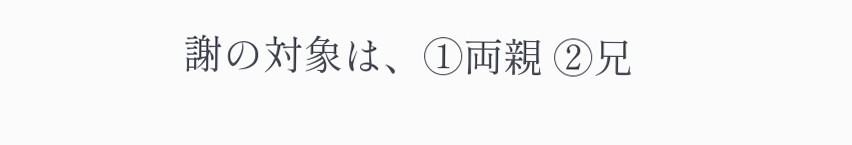謝の対象は、①両親 ②兄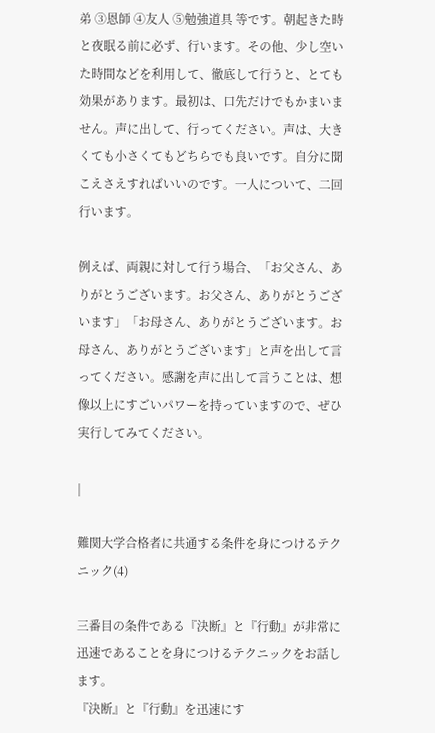弟 ③恩師 ④友人 ⑤勉強道具 等です。朝起きた時と夜眠る前に必ず、行います。その他、少し空いた時間などを利用して、徹底して行うと、とても効果があります。最初は、口先だけでもかまいません。声に出して、行ってください。声は、大きくても小さくてもどちらでも良いです。自分に聞こえさえすればいいのです。一人について、二回行います。

例えば、両親に対して行う場合、「お父さん、ありがとうございます。お父さん、ありがとうございます」「お母さん、ありがとうございます。お母さん、ありがとうございます」と声を出して言ってください。感謝を声に出して言うことは、想像以上にすごいパワーを持っていますので、ぜひ実行してみてください。

|

難関大学合格者に共通する条件を身につけるテクニック(4)

三番目の条件である『決断』と『行動』が非常に迅速であることを身につけるテクニックをお話します。
『決断』と『行動』を迅速にす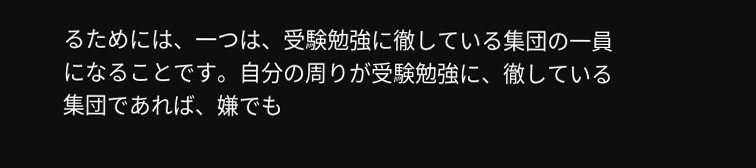るためには、一つは、受験勉強に徹している集団の一員になることです。自分の周りが受験勉強に、徹している集団であれば、嫌でも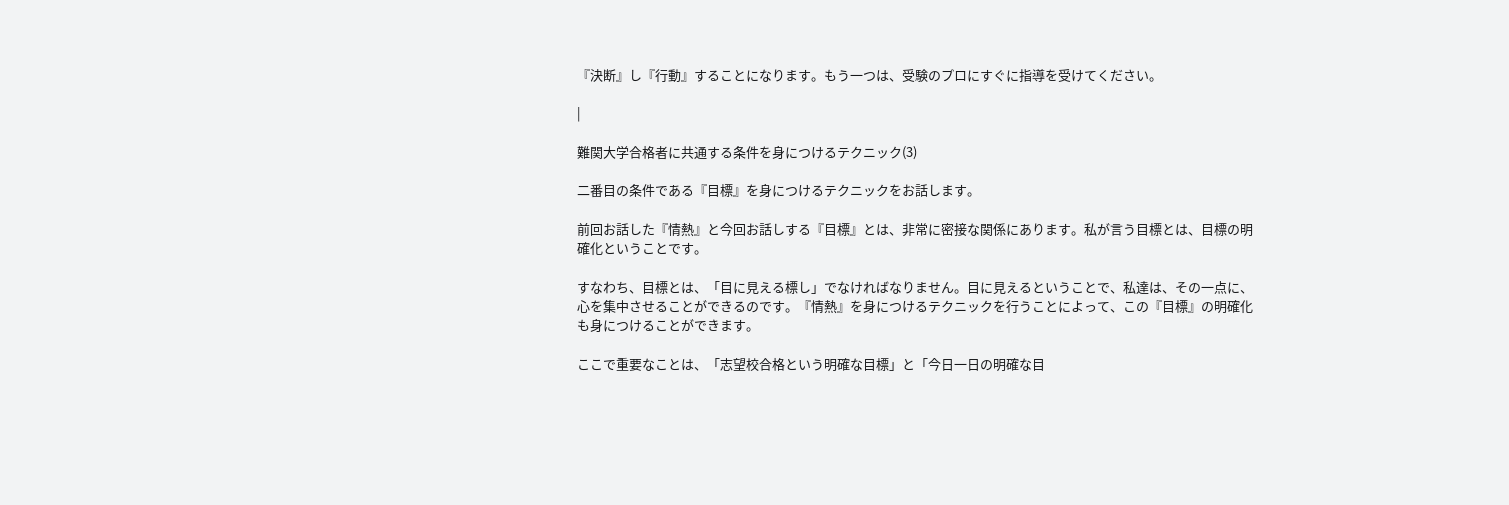『決断』し『行動』することになります。もう一つは、受験のプロにすぐに指導を受けてください。

|

難関大学合格者に共通する条件を身につけるテクニック(3)

二番目の条件である『目標』を身につけるテクニックをお話します。

前回お話した『情熱』と今回お話しする『目標』とは、非常に密接な関係にあります。私が言う目標とは、目標の明確化ということです。

すなわち、目標とは、「目に見える標し」でなければなりません。目に見えるということで、私達は、その一点に、心を集中させることができるのです。『情熱』を身につけるテクニックを行うことによって、この『目標』の明確化も身につけることができます。

ここで重要なことは、「志望校合格という明確な目標」と「今日一日の明確な目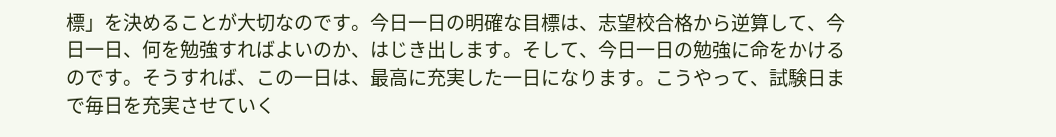標」を決めることが大切なのです。今日一日の明確な目標は、志望校合格から逆算して、今日一日、何を勉強すればよいのか、はじき出します。そして、今日一日の勉強に命をかけるのです。そうすれば、この一日は、最高に充実した一日になります。こうやって、試験日まで毎日を充実させていく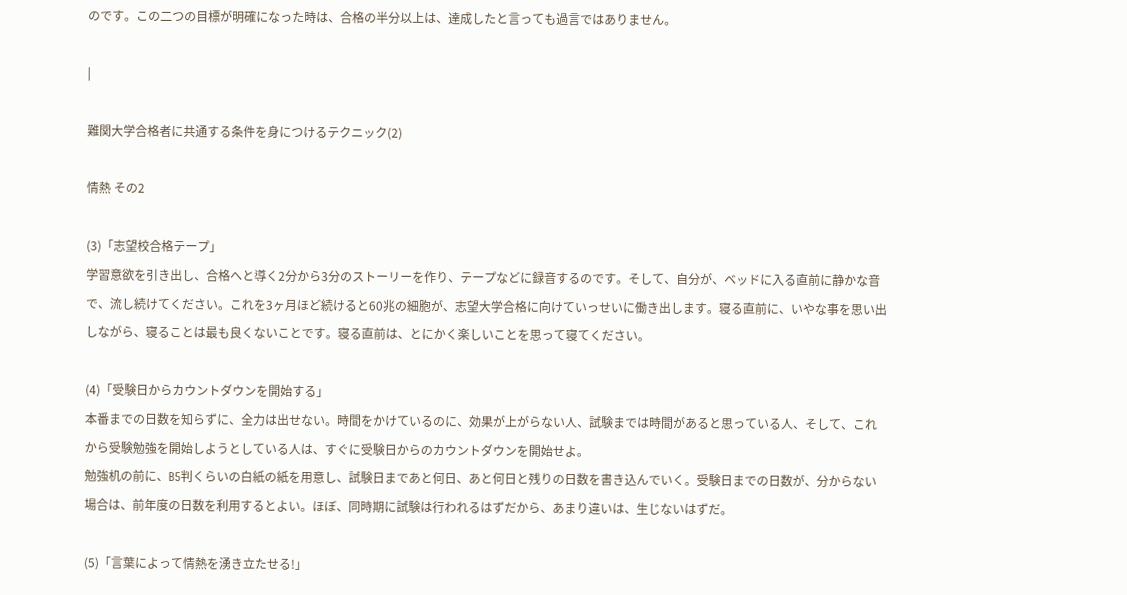のです。この二つの目標が明確になった時は、合格の半分以上は、達成したと言っても過言ではありません。

|

難関大学合格者に共通する条件を身につけるテクニック(2)

情熱 その2

(3)「志望校合格テープ」
学習意欲を引き出し、合格へと導く2分から3分のストーリーを作り、テープなどに録音するのです。そして、自分が、ベッドに入る直前に静かな音で、流し続けてください。これを3ヶ月ほど続けると60兆の細胞が、志望大学合格に向けていっせいに働き出します。寝る直前に、いやな事を思い出しながら、寝ることは最も良くないことです。寝る直前は、とにかく楽しいことを思って寝てください。

(4)「受験日からカウントダウンを開始する」
本番までの日数を知らずに、全力は出せない。時間をかけているのに、効果が上がらない人、試験までは時間があると思っている人、そして、これから受験勉強を開始しようとしている人は、すぐに受験日からのカウントダウンを開始せよ。
勉強机の前に、B5判くらいの白紙の紙を用意し、試験日まであと何日、あと何日と残りの日数を書き込んでいく。受験日までの日数が、分からない場合は、前年度の日数を利用するとよい。ほぼ、同時期に試験は行われるはずだから、あまり違いは、生じないはずだ。

(5)「言葉によって情熱を湧き立たせる!」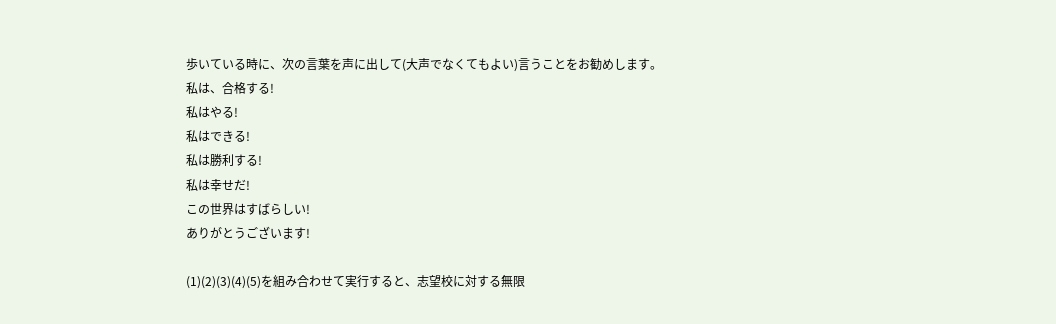歩いている時に、次の言葉を声に出して(大声でなくてもよい)言うことをお勧めします。
私は、合格する!
私はやる!
私はできる!
私は勝利する!
私は幸せだ!
この世界はすばらしい!
ありがとうございます!

(1)(2)(3)(4)(5)を組み合わせて実行すると、志望校に対する無限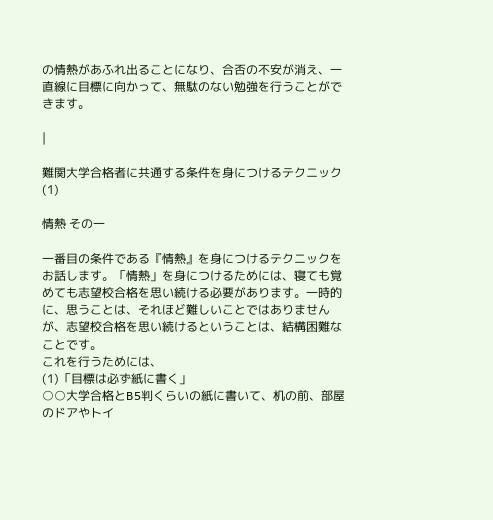の情熱があふれ出ることになり、合否の不安が消え、一直線に目標に向かって、無駄のない勉強を行うことができます。

|

難関大学合格者に共通する条件を身につけるテクニック(1)

情熱 その一

一番目の条件である『情熱』を身につけるテクニックをお話します。「情熱」を身につけるためには、寝ても覚めても志望校合格を思い続ける必要があります。一時的に、思うことは、それほど難しいことではありませんが、志望校合格を思い続けるということは、結構困難なことです。
これを行うためには、
(1)「目標は必ず紙に書く」
○○大学合格とB5判くらいの紙に書いて、机の前、部屋のドアやトイ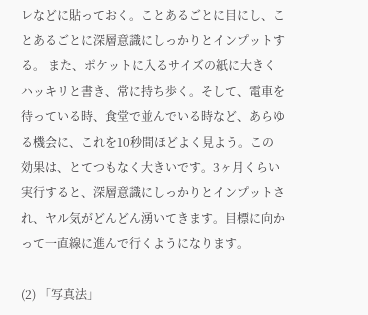レなどに貼っておく。ことあるごとに目にし、ことあるごとに深層意識にしっかりとインプットする。 また、ポケットに入るサイズの紙に大きくハッキリと書き、常に持ち歩く。そして、電車を待っている時、食堂で並んでいる時など、あらゆる機会に、これを10秒間ほどよく見よう。この効果は、とてつもなく大きいです。3ヶ月くらい実行すると、深層意識にしっかりとインプットされ、ヤル気がどんどん湧いてきます。目標に向かって一直線に進んで行くようになります。

(2) 「写真法」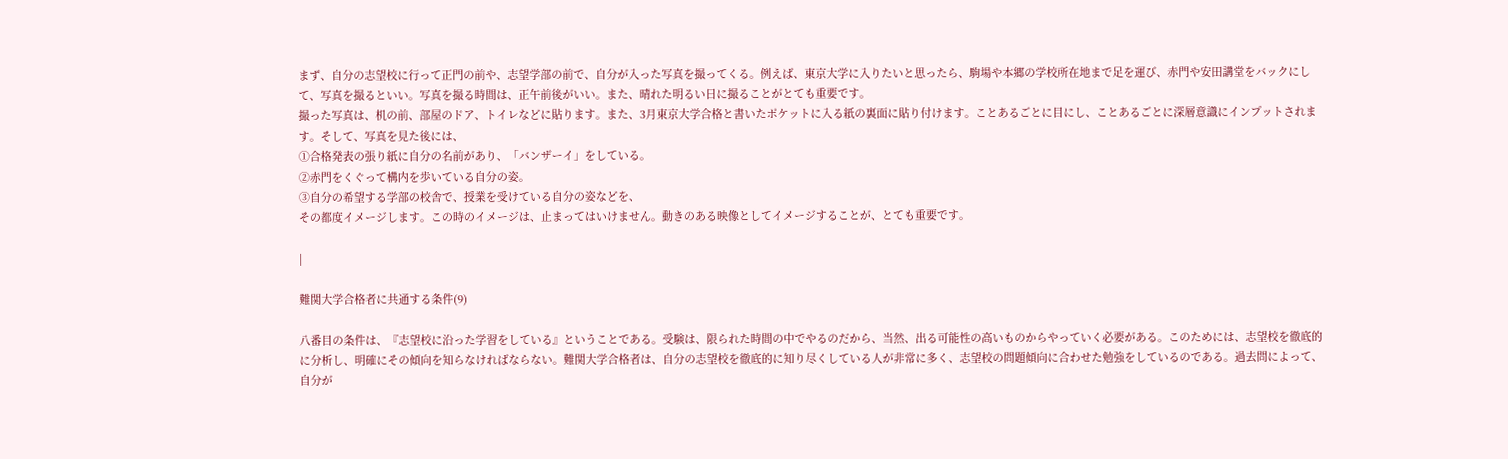まず、自分の志望校に行って正門の前や、志望学部の前で、自分が入った写真を撮ってくる。例えば、東京大学に入りたいと思ったら、駒場や本郷の学校所在地まで足を運び、赤門や安田講堂をバックにして、写真を撮るといい。写真を撮る時間は、正午前後がいい。また、晴れた明るい日に撮ることがとても重要です。
撮った写真は、机の前、部屋のドア、トイレなどに貼ります。また、3月東京大学合格と書いたポケットに入る紙の裏面に貼り付けます。ことあるごとに目にし、ことあるごとに深層意識にインプットされます。そして、写真を見た後には、
①合格発表の張り紙に自分の名前があり、「バンザーイ」をしている。
②赤門をくぐって構内を歩いている自分の姿。
③自分の希望する学部の校舎で、授業を受けている自分の姿などを、
その都度イメージします。この時のイメージは、止まってはいけません。動きのある映像としてイメージすることが、とても重要です。

|

難関大学合格者に共通する条件(9)

八番目の条件は、『志望校に沿った学習をしている』ということである。受験は、限られた時間の中でやるのだから、当然、出る可能性の高いものからやっていく必要がある。このためには、志望校を徹底的に分析し、明確にその傾向を知らなければならない。難関大学合格者は、自分の志望校を徹底的に知り尽くしている人が非常に多く、志望校の問題傾向に合わせた勉強をしているのである。過去問によって、自分が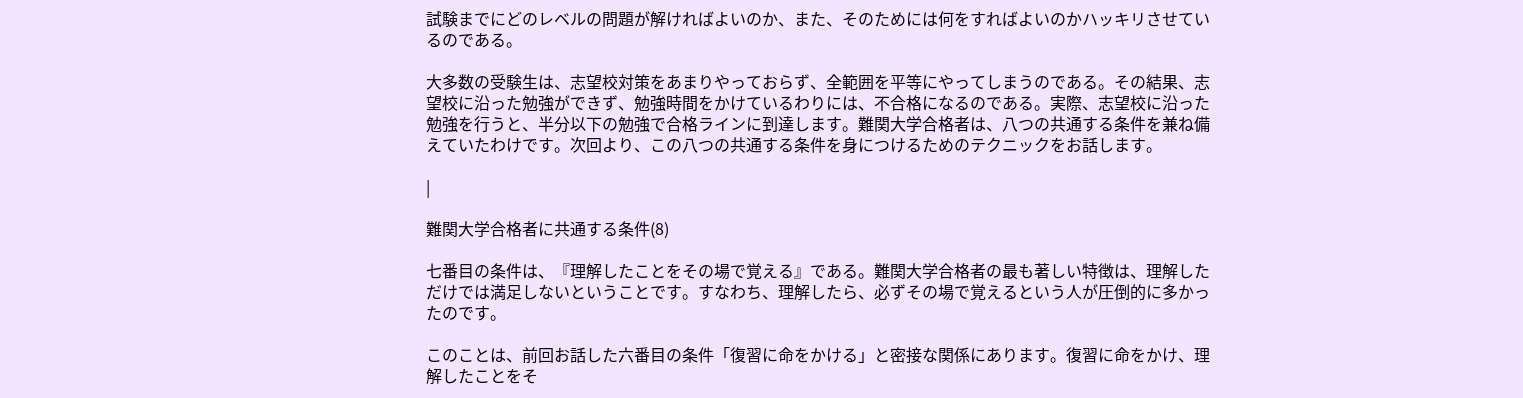試験までにどのレベルの問題が解ければよいのか、また、そのためには何をすればよいのかハッキリさせているのである。

大多数の受験生は、志望校対策をあまりやっておらず、全範囲を平等にやってしまうのである。その結果、志望校に沿った勉強ができず、勉強時間をかけているわりには、不合格になるのである。実際、志望校に沿った勉強を行うと、半分以下の勉強で合格ラインに到達します。難関大学合格者は、八つの共通する条件を兼ね備えていたわけです。次回より、この八つの共通する条件を身につけるためのテクニックをお話します。

|

難関大学合格者に共通する条件(8)

七番目の条件は、『理解したことをその場で覚える』である。難関大学合格者の最も著しい特徴は、理解しただけでは満足しないということです。すなわち、理解したら、必ずその場で覚えるという人が圧倒的に多かったのです。

このことは、前回お話した六番目の条件「復習に命をかける」と密接な関係にあります。復習に命をかけ、理解したことをそ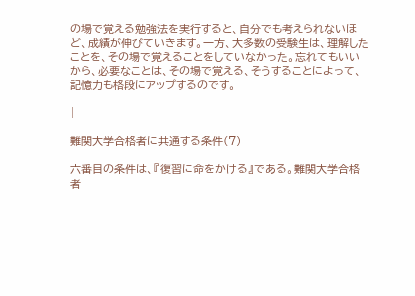の場で覚える勉強法を実行すると、自分でも考えられないほど、成績が伸びていきます。一方、大多数の受験生は、理解したことを、その場で覚えることをしていなかった。忘れてもいいから、必要なことは、その場で覚える、そうすることによって、記憶力も格段にアップするのです。

|

難関大学合格者に共通する条件(7)

六番目の条件は、『復習に命をかける』である。難関大学合格者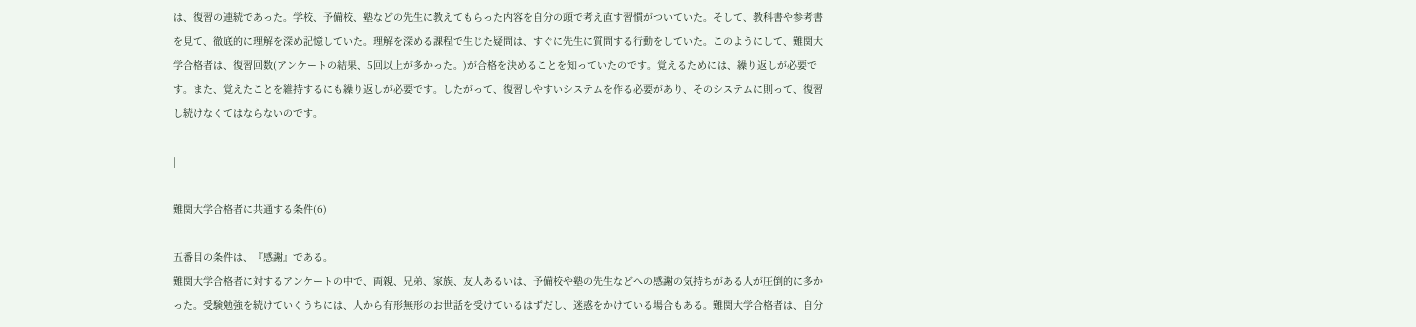は、復習の連続であった。学校、予備校、塾などの先生に教えてもらった内容を自分の頭で考え直す習慣がついていた。そして、教科書や参考書を見て、徹底的に理解を深め記憶していた。理解を深める課程で生じた疑問は、すぐに先生に質問する行動をしていた。このようにして、難関大学合格者は、復習回数(アンケートの結果、5回以上が多かった。)が合格を決めることを知っていたのです。覚えるためには、繰り返しが必要です。また、覚えたことを維持するにも繰り返しが必要です。したがって、復習しやすいシステムを作る必要があり、そのシステムに則って、復習し続けなくてはならないのです。

|

難関大学合格者に共通する条件(6)

五番目の条件は、『感謝』である。
難関大学合格者に対するアンケートの中で、両親、兄弟、家族、友人あるいは、予備校や塾の先生などへの感謝の気持ちがある人が圧倒的に多かった。受験勉強を続けていくうちには、人から有形無形のお世話を受けているはずだし、迷惑をかけている場合もある。難関大学合格者は、自分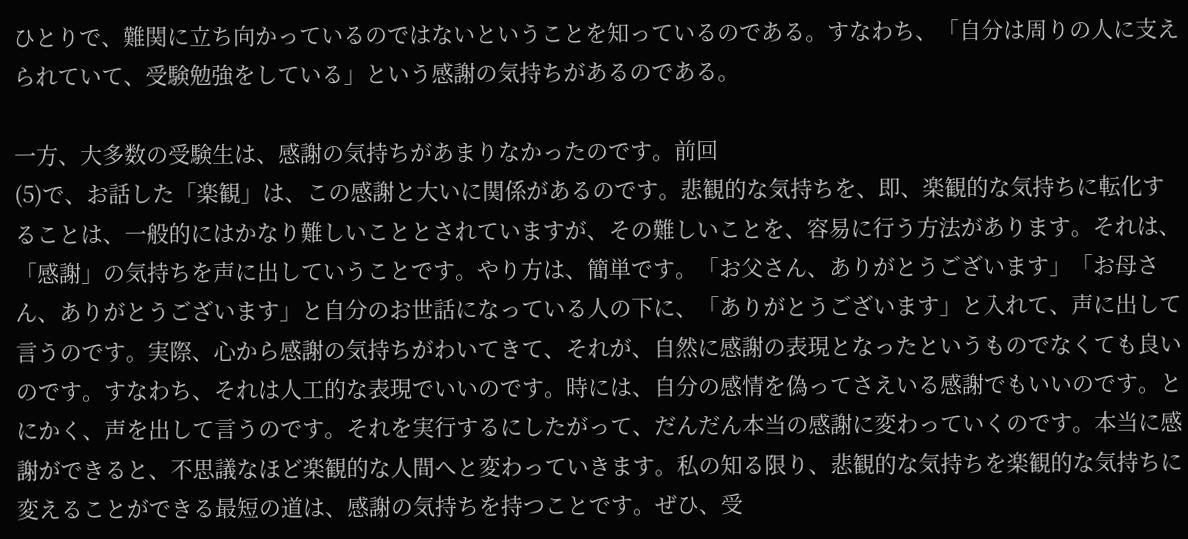ひとりで、難関に立ち向かっているのではないということを知っているのである。すなわち、「自分は周りの人に支えられていて、受験勉強をしている」という感謝の気持ちがあるのである。

一方、大多数の受験生は、感謝の気持ちがあまりなかったのです。前回
(5)で、お話した「楽観」は、この感謝と大いに関係があるのです。悲観的な気持ちを、即、楽観的な気持ちに転化することは、一般的にはかなり難しいこととされていますが、その難しいことを、容易に行う方法があります。それは、「感謝」の気持ちを声に出していうことです。やり方は、簡単です。「お父さん、ありがとうございます」「お母さん、ありがとうございます」と自分のお世話になっている人の下に、「ありがとうございます」と入れて、声に出して言うのです。実際、心から感謝の気持ちがわいてきて、それが、自然に感謝の表現となったというものでなくても良いのです。すなわち、それは人工的な表現でいいのです。時には、自分の感情を偽ってさえいる感謝でもいいのです。とにかく、声を出して言うのです。それを実行するにしたがって、だんだん本当の感謝に変わっていくのです。本当に感謝ができると、不思議なほど楽観的な人間へと変わっていきます。私の知る限り、悲観的な気持ちを楽観的な気持ちに変えることができる最短の道は、感謝の気持ちを持つことです。ぜひ、受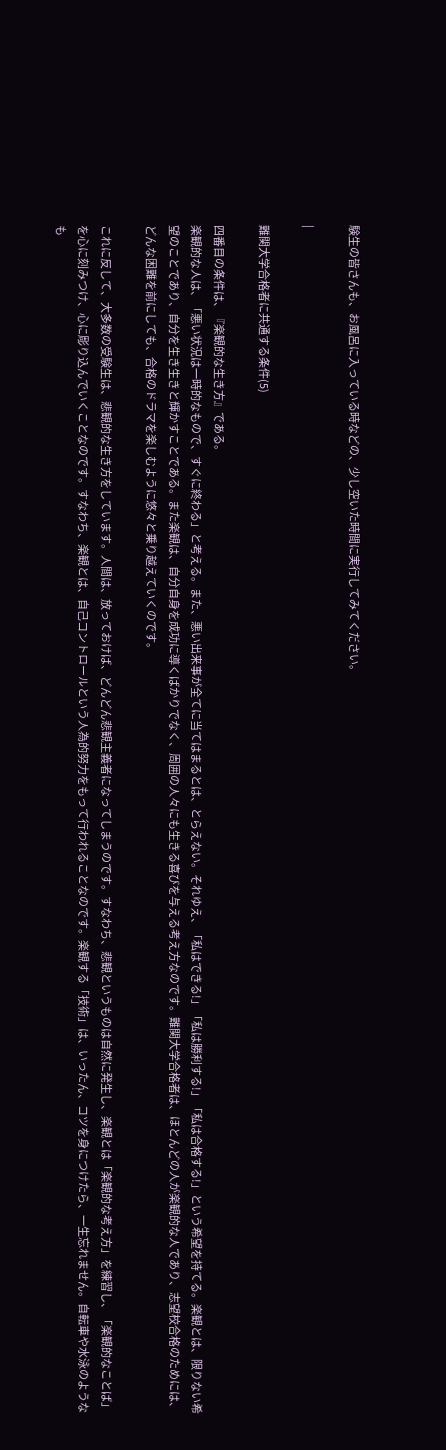験生の皆さんも、お風呂に入っている時などの、少し空いた時間に実行してみてください。

|

難関大学合格者に共通する条件(5)

四番目の条件は、『楽観的な生き方』である。
楽観的な人は、「悪い状況は一時的なもので、すぐに終わる」と考える。また、悪い出来事が全てに当てはまるとは、とらえない。それゆえ、「私はできる!」「私は勝利する!」「私は合格する!」という希望を持てる。楽観とは、限りない希望のことであり、自分を生き生きと輝かすことである。また楽観は、自分自身を成功に導くばかりでなく、周囲の人々にも生きる喜びを与える考え方なのです。難関大学合格者は、ほとんどの人が楽観的な人であり、志望校合格のためには、どんな困難を前にしても、合格のドラマを楽しむように悠々と乗り越えていくのです。

これに反して、大多数の受験生は、悲観的な生き方をしています。人間は、放っておけば、どんどん悲観主義者になってしまうのです。すなわち、悲観というものは自然に発生し、楽観とは「楽観的な考え方」を練習し、「楽観的なことば」を心に刻みつけ、心に彫り込んでいくことなのです。すなわち、楽観とは、自己コントロールという人為的努力をもって行われることなのです。楽観する「技術」は、いったん、コツを身につけたら、一生忘れません。自転車や水泳のようなも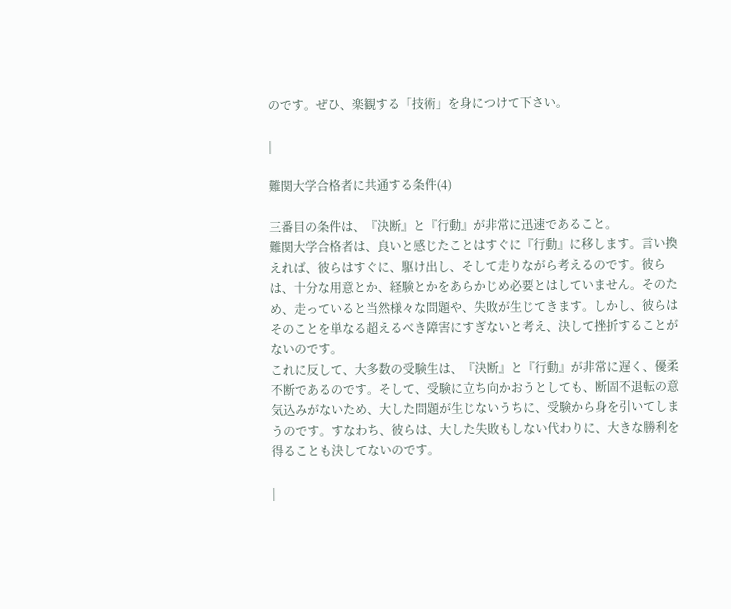のです。ぜひ、楽観する「技術」を身につけて下さい。

|

難関大学合格者に共通する条件(4)

三番目の条件は、『決断』と『行動』が非常に迅速であること。
難関大学合格者は、良いと感じたことはすぐに『行動』に移します。言い換えれば、彼らはすぐに、駆け出し、そして走りながら考えるのです。彼らは、十分な用意とか、経験とかをあらかじめ必要とはしていません。そのため、走っていると当然様々な問題や、失敗が生じてきます。しかし、彼らはそのことを単なる超えるべき障害にすぎないと考え、決して挫折することがないのです。
これに反して、大多数の受験生は、『決断』と『行動』が非常に遅く、優柔不断であるのです。そして、受験に立ち向かおうとしても、断固不退転の意気込みがないため、大した問題が生じないうちに、受験から身を引いてしまうのです。すなわち、彼らは、大した失敗もしない代わりに、大きな勝利を得ることも決してないのです。

|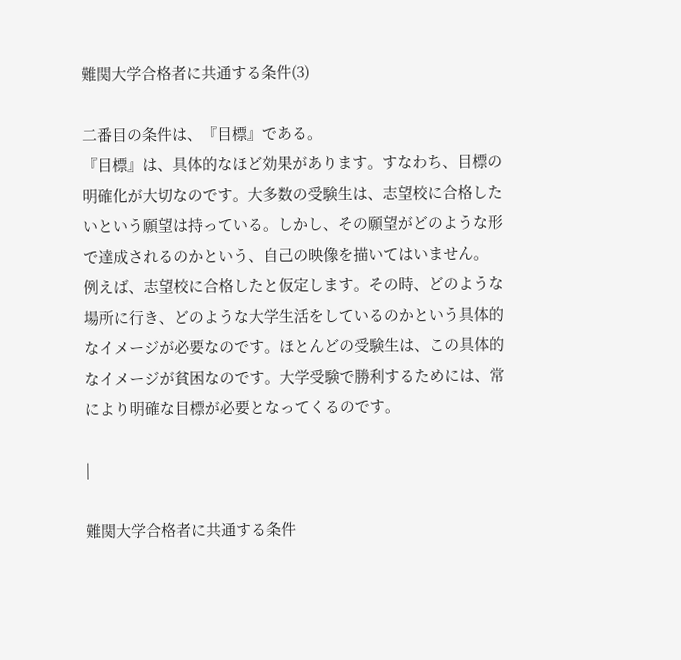難関大学合格者に共通する条件(3)

二番目の条件は、『目標』である。
『目標』は、具体的なほど効果があります。すなわち、目標の明確化が大切なのです。大多数の受験生は、志望校に合格したいという願望は持っている。しかし、その願望がどのような形で達成されるのかという、自己の映像を描いてはいません。
例えば、志望校に合格したと仮定します。その時、どのような場所に行き、どのような大学生活をしているのかという具体的なイメージが必要なのです。ほとんどの受験生は、この具体的なイメージが貧困なのです。大学受験で勝利するためには、常により明確な目標が必要となってくるのです。

|

難関大学合格者に共通する条件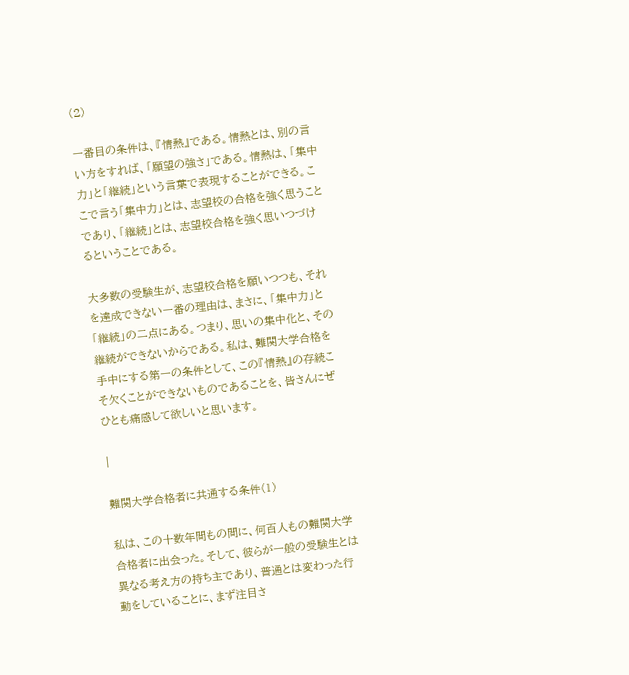(2)

一番目の条件は、『情熱』である。情熱とは、別の言い方をすれば、「願望の強さ」である。情熱は、「集中力」と「継続」という言葉で表現することができる。ここで言う「集中力」とは、志望校の合格を強く思うことであり、「継続」とは、志望校合格を強く思いつづけるということである。

大多数の受験生が、志望校合格を願いつつも、それを達成できない一番の理由は、まさに、「集中力」と「継続」の二点にある。つまり、思いの集中化と、その継続ができないからである。私は、難関大学合格を手中にする第一の条件として、この『情熱』の存続こそ欠くことができないものであることを、皆さんにぜひとも痛感して欲しいと思います。

|

難関大学合格者に共通する条件(1)

私は、この十数年間もの間に、何百人もの難関大学合格者に出会った。そして、彼らが一般の受験生とは異なる考え方の持ち主であり、普通とは変わった行動をしていることに、まず注目さ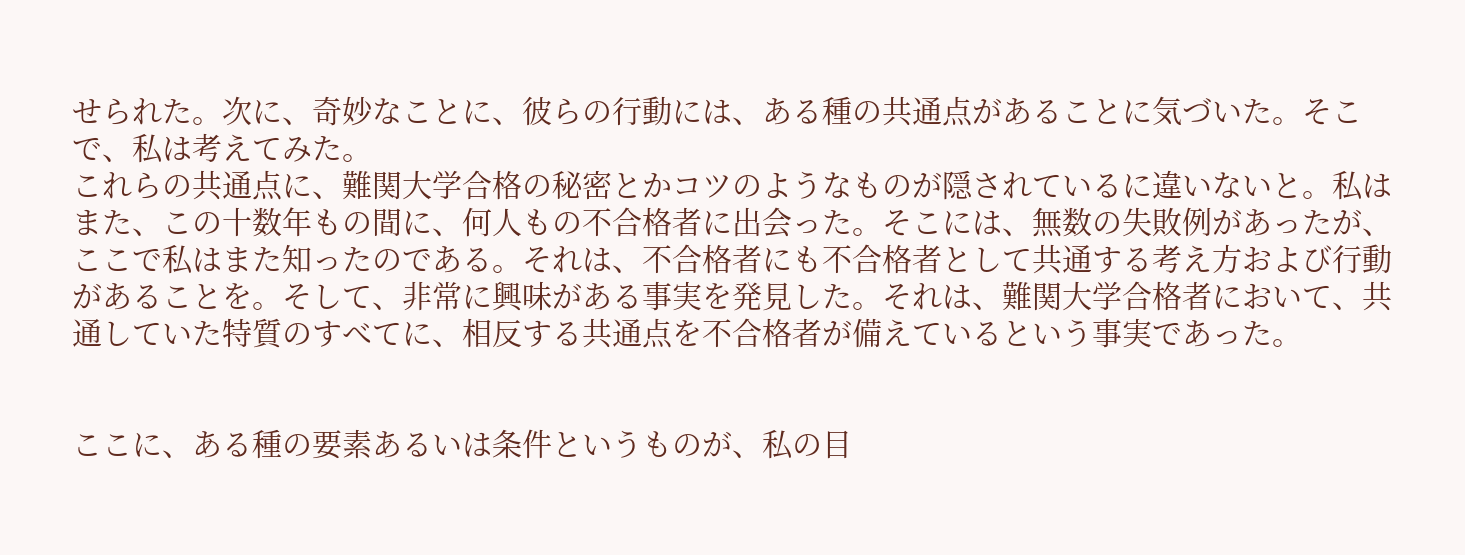せられた。次に、奇妙なことに、彼らの行動には、ある種の共通点があることに気づいた。そこで、私は考えてみた。
これらの共通点に、難関大学合格の秘密とかコツのようなものが隠されているに違いないと。私はまた、この十数年もの間に、何人もの不合格者に出会った。そこには、無数の失敗例があったが、ここで私はまた知ったのである。それは、不合格者にも不合格者として共通する考え方および行動があることを。そして、非常に興味がある事実を発見した。それは、難関大学合格者において、共通していた特質のすべてに、相反する共通点を不合格者が備えているという事実であった。


ここに、ある種の要素あるいは条件というものが、私の目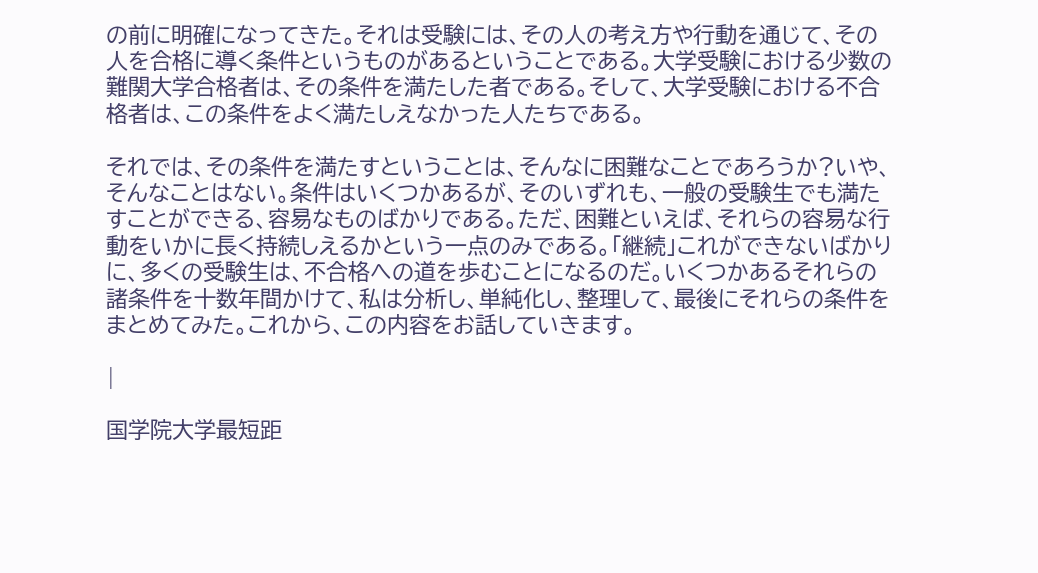の前に明確になってきた。それは受験には、その人の考え方や行動を通じて、その人を合格に導く条件というものがあるということである。大学受験における少数の難関大学合格者は、その条件を満たした者である。そして、大学受験における不合格者は、この条件をよく満たしえなかった人たちである。

それでは、その条件を満たすということは、そんなに困難なことであろうか?いや、そんなことはない。条件はいくつかあるが、そのいずれも、一般の受験生でも満たすことができる、容易なものばかりである。ただ、困難といえば、それらの容易な行動をいかに長く持続しえるかという一点のみである。「継続」これができないばかりに、多くの受験生は、不合格への道を歩むことになるのだ。いくつかあるそれらの諸条件を十数年間かけて、私は分析し、単純化し、整理して、最後にそれらの条件をまとめてみた。これから、この内容をお話していきます。

|

国学院大学最短距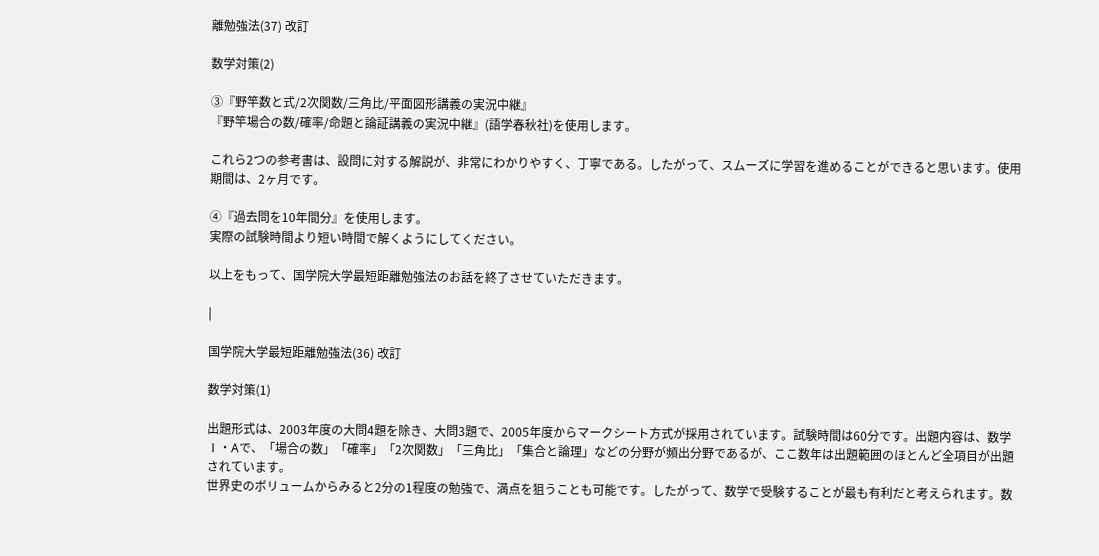離勉強法(37) 改訂

数学対策(2)

③『野竿数と式/2次関数/三角比/平面図形講義の実況中継』
『野竿場合の数/確率/命題と論証講義の実況中継』(語学春秋社)を使用します。

これら2つの参考書は、設問に対する解説が、非常にわかりやすく、丁寧である。したがって、スムーズに学習を進めることができると思います。使用期間は、2ヶ月です。

④『過去問を10年間分』を使用します。
実際の試験時間より短い時間で解くようにしてください。

以上をもって、国学院大学最短距離勉強法のお話を終了させていただきます。

|

国学院大学最短距離勉強法(36) 改訂

数学対策(1)

出題形式は、2003年度の大問4題を除き、大問3題で、2005年度からマークシート方式が採用されています。試験時間は60分です。出題内容は、数学Ⅰ・Aで、「場合の数」「確率」「2次関数」「三角比」「集合と論理」などの分野が頻出分野であるが、ここ数年は出題範囲のほとんど全項目が出題されています。
世界史のボリュームからみると2分の1程度の勉強で、満点を狙うことも可能です。したがって、数学で受験することが最も有利だと考えられます。数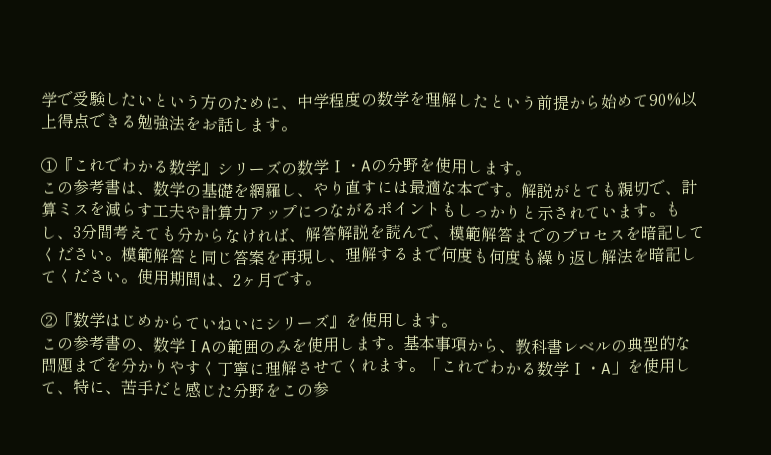学で受験したいという方のために、中学程度の数学を理解したという前提から始めて90%以上得点できる勉強法をお話します。

①『これでわかる数学』シリーズの数学Ⅰ・Aの分野を使用します。
この参考書は、数学の基礎を網羅し、やり直すには最適な本です。解説がとても親切で、計算ミスを減らす工夫や計算力アップにつながるポイントもしっかりと示されています。もし、3分間考えても分からなければ、解答解説を読んで、模範解答までのプロセスを暗記してください。模範解答と同じ答案を再現し、理解するまで何度も何度も繰り返し解法を暗記してください。使用期間は、2ヶ月です。

②『数学はじめからていねいにシリーズ』を使用します。
この参考書の、数学ⅠAの範囲のみを使用します。基本事項から、教科書レベルの典型的な問題までを分かりやすく丁寧に理解させてくれます。「これでわかる数学Ⅰ・A」を使用して、特に、苦手だと感じた分野をこの参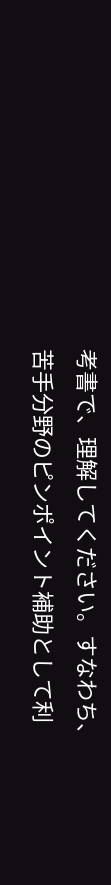考書で、理解してください。すなわち、苦手分野のピンポイント補助として利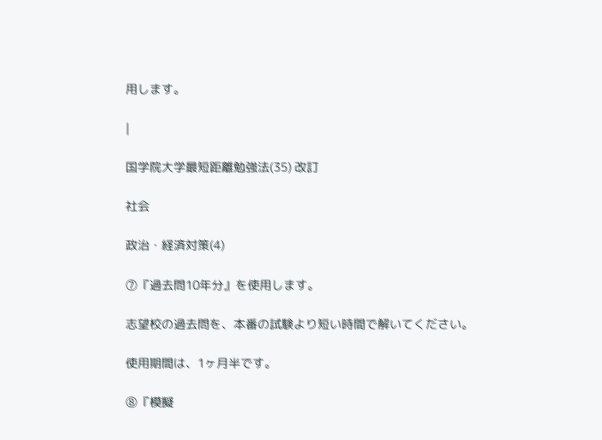用します。

|

国学院大学最短距離勉強法(35) 改訂

社会

政治・経済対策(4)

⑦『過去問10年分』を使用します。

志望校の過去問を、本番の試験より短い時間で解いてください。

使用期間は、1ヶ月半です。

⑧『模擬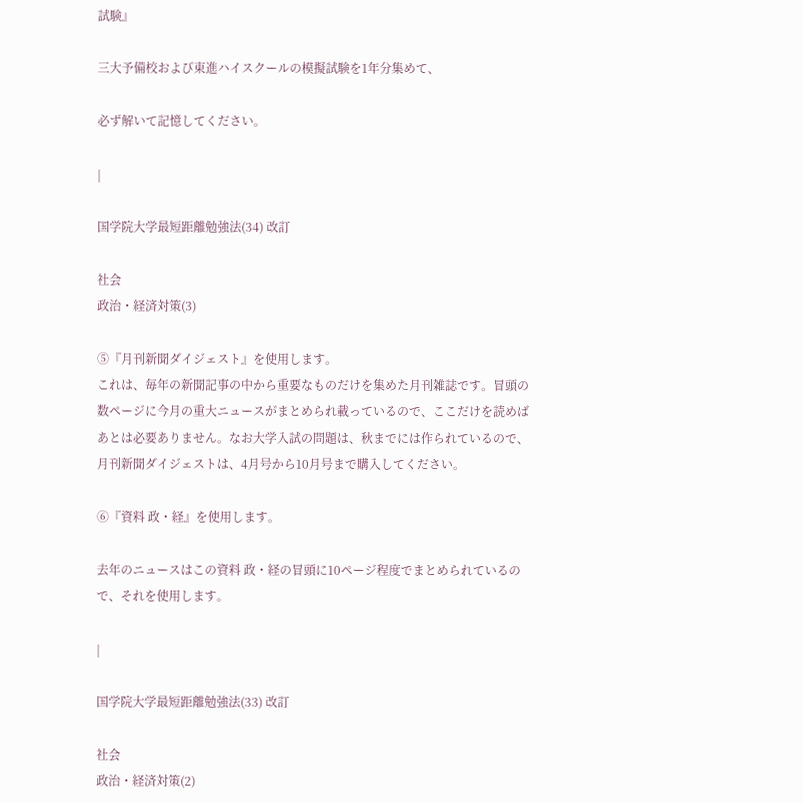試験』

三大予備校および東進ハイスクールの模擬試験を1年分集めて、

必ず解いて記憶してください。

|

国学院大学最短距離勉強法(34) 改訂

社会
政治・経済対策(3)

⑤『月刊新聞ダイジェスト』を使用します。
これは、毎年の新聞記事の中から重要なものだけを集めた月刊雑誌です。冒頭の数ページに今月の重大ニュースがまとめられ載っているので、ここだけを読めばあとは必要ありません。なお大学入試の問題は、秋までには作られているので、月刊新聞ダイジェストは、4月号から10月号まで購入してください。

⑥『資料 政・経』を使用します。

去年のニュースはこの資料 政・経の冒頭に10ページ程度でまとめられているので、それを使用します。

|

国学院大学最短距離勉強法(33) 改訂

社会
政治・経済対策(2)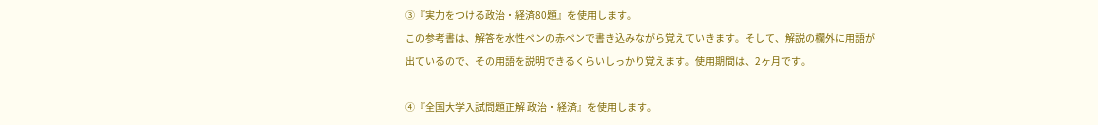③『実力をつける政治・経済80題』を使用します。
この参考書は、解答を水性ペンの赤ペンで書き込みながら覚えていきます。そして、解説の欄外に用語が出ているので、その用語を説明できるくらいしっかり覚えます。使用期間は、2ヶ月です。

④『全国大学入試問題正解 政治・経済』を使用します。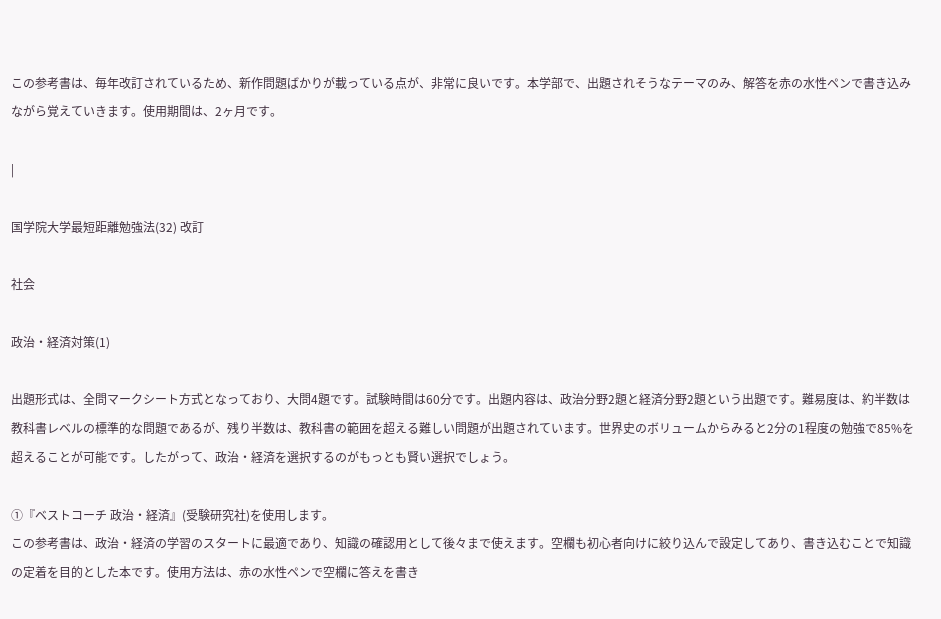この参考書は、毎年改訂されているため、新作問題ばかりが載っている点が、非常に良いです。本学部で、出題されそうなテーマのみ、解答を赤の水性ペンで書き込みながら覚えていきます。使用期間は、2ヶ月です。

|

国学院大学最短距離勉強法(32) 改訂

社会

政治・経済対策(1)

出題形式は、全問マークシート方式となっており、大問4題です。試験時間は60分です。出題内容は、政治分野2題と経済分野2題という出題です。難易度は、約半数は教科書レベルの標準的な問題であるが、残り半数は、教科書の範囲を超える難しい問題が出題されています。世界史のボリュームからみると2分の1程度の勉強で85%を超えることが可能です。したがって、政治・経済を選択するのがもっとも賢い選択でしょう。

①『ベストコーチ 政治・経済』(受験研究社)を使用します。
この参考書は、政治・経済の学習のスタートに最適であり、知識の確認用として後々まで使えます。空欄も初心者向けに絞り込んで設定してあり、書き込むことで知識の定着を目的とした本です。使用方法は、赤の水性ペンで空欄に答えを書き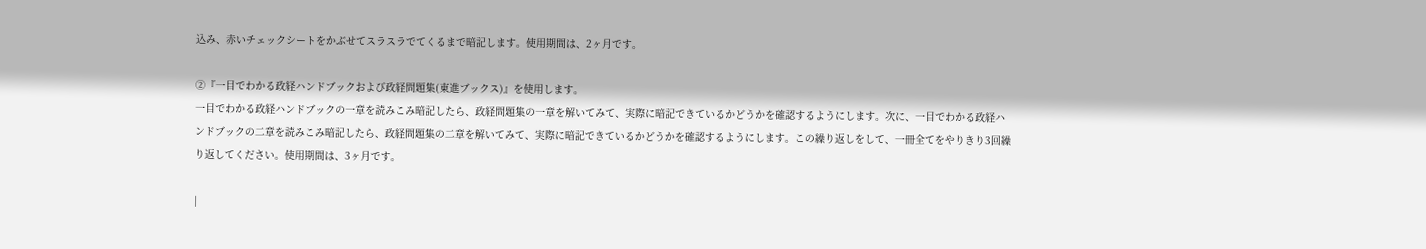込み、赤いチェックシートをかぶせてスラスラでてくるまで暗記します。使用期間は、2ヶ月です。

②『一目でわかる政経ハンドブックおよび政経問題集(東進ブックス)』を使用します。
一目でわかる政経ハンドブックの一章を読みこみ暗記したら、政経問題集の一章を解いてみて、実際に暗記できているかどうかを確認するようにします。次に、一目でわかる政経ハンドブックの二章を読みこみ暗記したら、政経問題集の二章を解いてみて、実際に暗記できているかどうかを確認するようにします。この繰り返しをして、一冊全てをやりきり3回繰り返してください。使用期間は、3ヶ月です。

|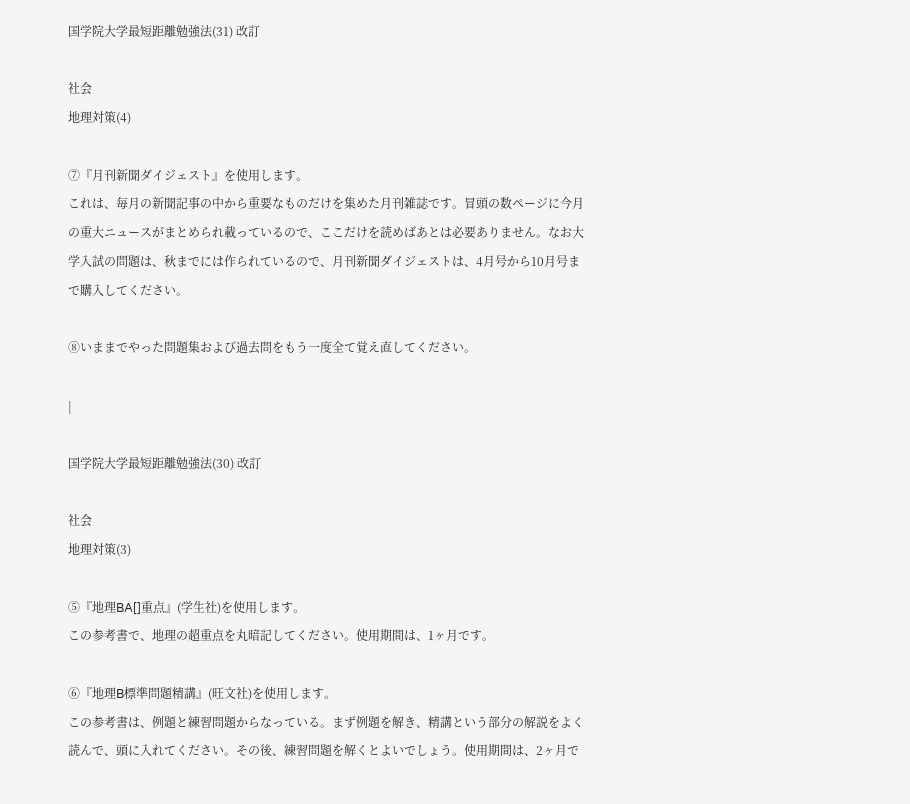国学院大学最短距離勉強法(31) 改訂

社会
地理対策(4)

⑦『月刊新聞ダイジェスト』を使用します。
これは、毎月の新聞記事の中から重要なものだけを集めた月刊雑誌です。冒頭の数ページに今月の重大ニュースがまとめられ載っているので、ここだけを読めばあとは必要ありません。なお大学入試の問題は、秋までには作られているので、月刊新聞ダイジェストは、4月号から10月号まで購入してください。

⑧いままでやった問題集および過去問をもう一度全て覚え直してください。

|

国学院大学最短距離勉強法(30) 改訂

社会
地理対策(3)

⑤『地理BA[]重点』(学生社)を使用します。
この参考書で、地理の超重点を丸暗記してください。使用期間は、1ヶ月です。

⑥『地理B標準問題精講』(旺文社)を使用します。
この参考書は、例題と練習問題からなっている。まず例題を解き、精講という部分の解説をよく読んで、頭に入れてください。その後、練習問題を解くとよいでしょう。使用期間は、2ヶ月で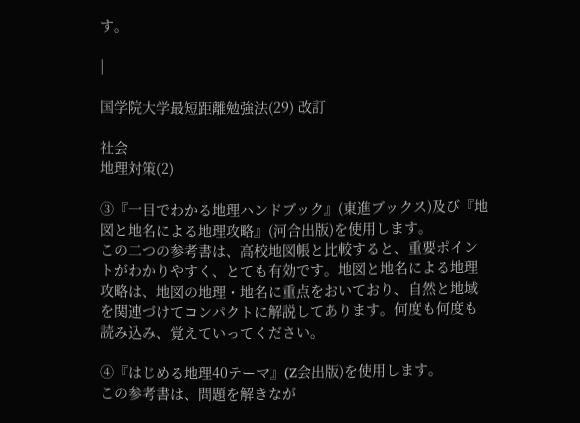す。

|

国学院大学最短距離勉強法(29) 改訂

社会
地理対策(2)

③『一目でわかる地理ハンドブック』(東進ブックス)及び『地図と地名による地理攻略』(河合出版)を使用します。
この二つの参考書は、高校地図帳と比較すると、重要ポイントがわかりやすく、とても有効です。地図と地名による地理攻略は、地図の地理・地名に重点をおいており、自然と地域を関連づけてコンパクトに解説してあります。何度も何度も読み込み、覚えていってください。

④『はじめる地理40テーマ』(Z会出版)を使用します。
この参考書は、問題を解きなが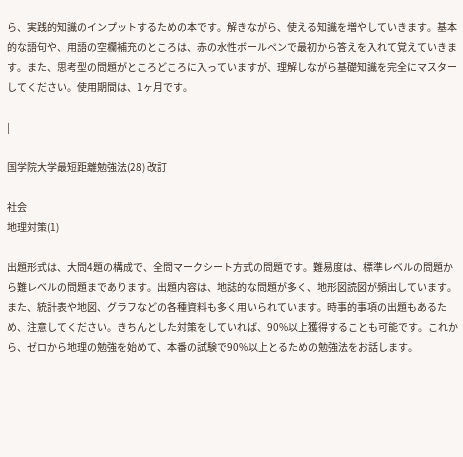ら、実践的知識のインプットするための本です。解きながら、使える知識を増やしていきます。基本的な語句や、用語の空欄補充のところは、赤の水性ボールペンで最初から答えを入れて覚えていきます。また、思考型の問題がところどころに入っていますが、理解しながら基礎知識を完全にマスターしてください。使用期間は、1ヶ月です。

|

国学院大学最短距離勉強法(28) 改訂

社会
地理対策(1)

出題形式は、大問4題の構成で、全問マークシート方式の問題です。難易度は、標準レベルの問題から難レベルの問題まであります。出題内容は、地誌的な問題が多く、地形図読図が頻出しています。また、統計表や地図、グラフなどの各種資料も多く用いられています。時事的事項の出題もあるため、注意してください。きちんとした対策をしていれば、90%以上獲得することも可能です。これから、ゼロから地理の勉強を始めて、本番の試験で90%以上とるための勉強法をお話します。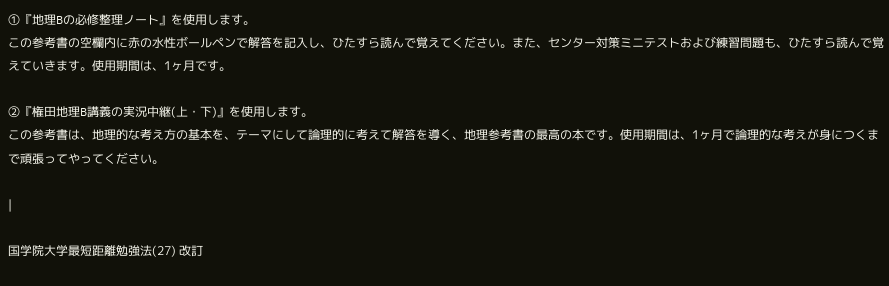①『地理Bの必修整理ノート』を使用します。
この参考書の空欄内に赤の水性ボールペンで解答を記入し、ひたすら読んで覚えてください。また、センター対策ミニテストおよび練習問題も、ひたすら読んで覚えていきます。使用期間は、1ヶ月です。

②『権田地理B講義の実況中継(上・下)』を使用します。
この参考書は、地理的な考え方の基本を、テーマにして論理的に考えて解答を導く、地理参考書の最高の本です。使用期間は、1ヶ月で論理的な考えが身につくまで頑張ってやってください。

|

国学院大学最短距離勉強法(27) 改訂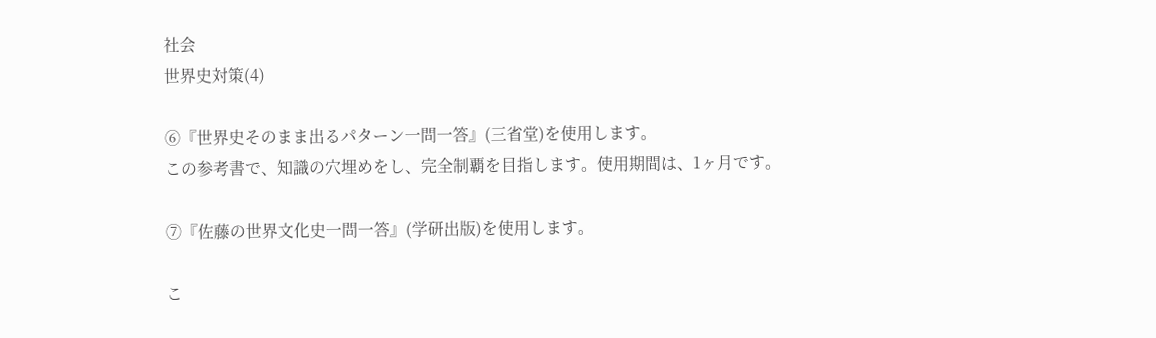社会
世界史対策(4)

⑥『世界史そのまま出るパターン一問一答』(三省堂)を使用します。
この参考書で、知識の穴埋めをし、完全制覇を目指します。使用期間は、1ヶ月です。

⑦『佐藤の世界文化史一問一答』(学研出版)を使用します。

こ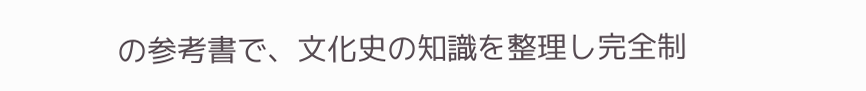の参考書で、文化史の知識を整理し完全制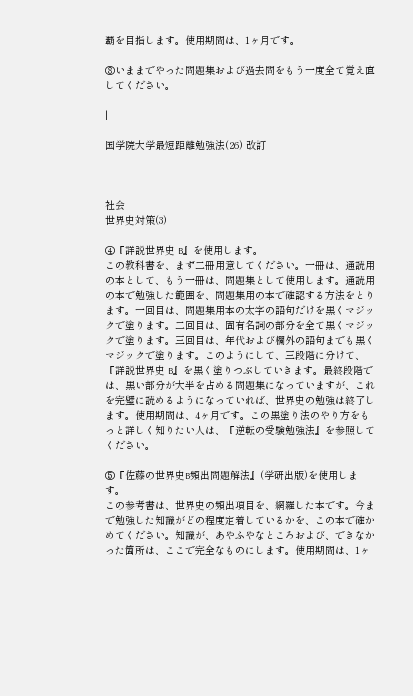覇を目指します。使用期間は、1ヶ月です。

⑧いままでやった問題集および過去問をもう一度全て覚え直してください。

|

国学院大学最短距離勉強法(26) 改訂



社会
世界史対策(3)

④『詳説世界史 B』を使用します。
この教科書を、まず二冊用意してください。一冊は、通読用の本として、もう一冊は、問題集として使用します。通読用の本で勉強した範囲を、問題集用の本で確認する方法をとります。一回目は、問題集用本の太字の語句だけを黒くマジックで塗ります。二回目は、固有名詞の部分を全て黒くマジックで塗ります。三回目は、年代および欄外の語句までも黒くマジックで塗ります。このようにして、三段階に分けて、『詳説世界史 B』を黒く塗りつぶしていきます。最終段階では、黒い部分が大半を占める問題集になっていますが、これを完璧に読めるようになっていれば、世界史の勉強は終了します。使用期間は、4ヶ月です。この黒塗り法のやり方をもっと詳しく知りたい人は、『逆転の受験勉強法』を参照してください。

⑤『佐藤の世界史B頻出問題解法』(学研出版)を使用します。
この参考書は、世界史の頻出項目を、網羅した本です。今まで勉強した知識がどの程度定着しているかを、この本で確かめてください。知識が、あやふやなところおよび、できなかった箇所は、ここで完全なものにします。使用期間は、1ヶ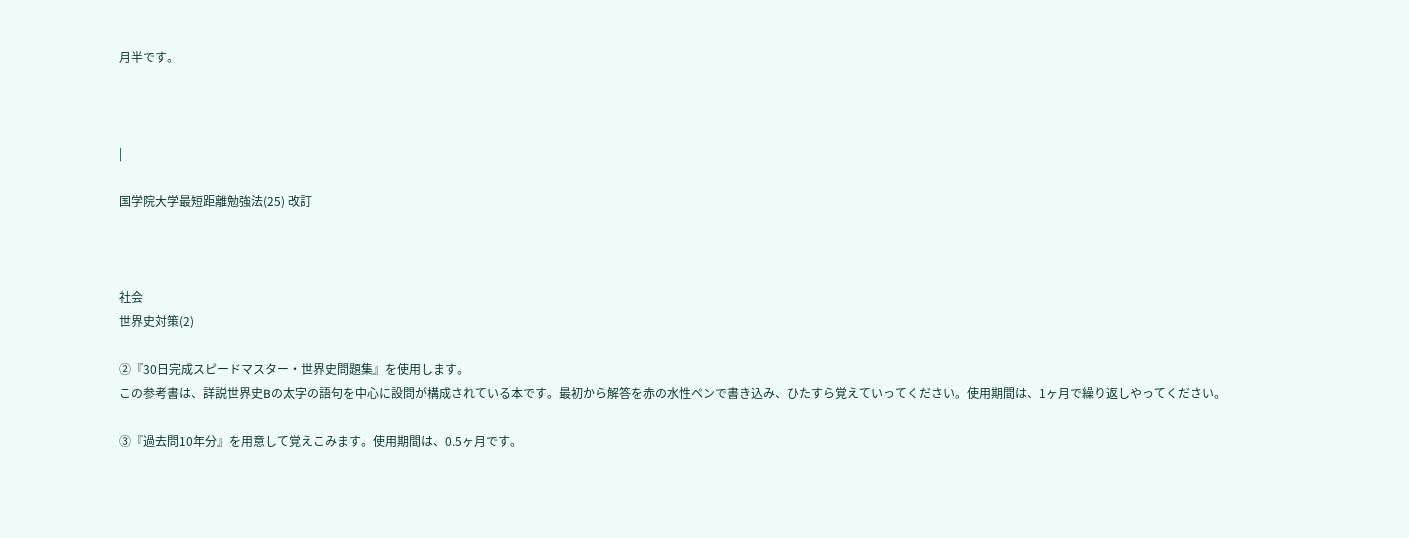月半です。



|

国学院大学最短距離勉強法(25) 改訂



社会
世界史対策(2)

②『30日完成スピードマスター・世界史問題集』を使用します。
この参考書は、詳説世界史Bの太字の語句を中心に設問が構成されている本です。最初から解答を赤の水性ペンで書き込み、ひたすら覚えていってください。使用期間は、1ヶ月で繰り返しやってください。

③『過去問10年分』を用意して覚えこみます。使用期間は、0.5ヶ月です。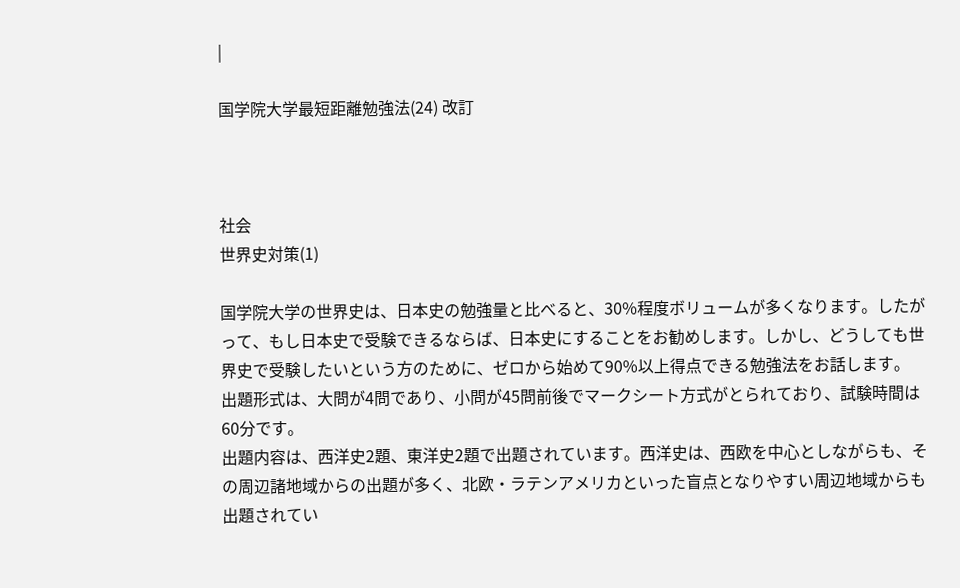|

国学院大学最短距離勉強法(24) 改訂



社会
世界史対策(1)

国学院大学の世界史は、日本史の勉強量と比べると、30%程度ボリュームが多くなります。したがって、もし日本史で受験できるならば、日本史にすることをお勧めします。しかし、どうしても世界史で受験したいという方のために、ゼロから始めて90%以上得点できる勉強法をお話します。
出題形式は、大問が4問であり、小問が45問前後でマークシート方式がとられており、試験時間は60分です。
出題内容は、西洋史2題、東洋史2題で出題されています。西洋史は、西欧を中心としながらも、その周辺諸地域からの出題が多く、北欧・ラテンアメリカといった盲点となりやすい周辺地域からも出題されてい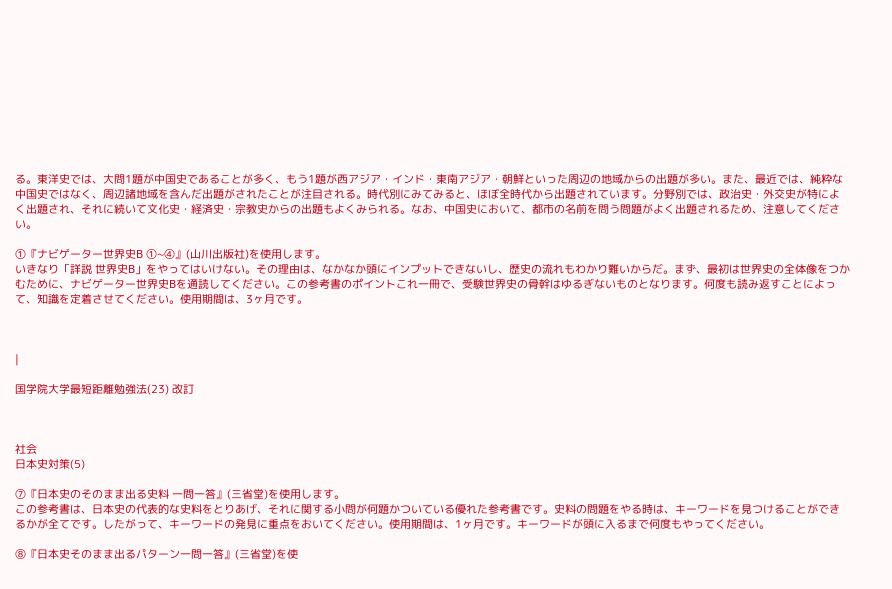る。東洋史では、大問1題が中国史であることが多く、もう1題が西アジア・インド・東南アジア・朝鮮といった周辺の地域からの出題が多い。また、最近では、純粋な中国史ではなく、周辺諸地域を含んだ出題がされたことが注目される。時代別にみてみると、ほぼ全時代から出題されています。分野別では、政治史・外交史が特によく出題され、それに続いて文化史・経済史・宗教史からの出題もよくみられる。なお、中国史において、都市の名前を問う問題がよく出題されるため、注意してください。

①『ナビゲーター世界史B ①~④』(山川出版社)を使用します。
いきなり「詳説 世界史B」をやってはいけない。その理由は、なかなか頭にインプットできないし、歴史の流れもわかり難いからだ。まず、最初は世界史の全体像をつかむために、ナビゲーター世界史Bを通読してください。この参考書のポイントこれ一冊で、受験世界史の骨幹はゆるぎないものとなります。何度も読み返すことによって、知識を定着させてください。使用期間は、3ヶ月です。



|

国学院大学最短距離勉強法(23) 改訂



社会
日本史対策(5)

⑦『日本史のそのまま出る史料 一問一答』(三省堂)を使用します。
この参考書は、日本史の代表的な史料をとりあげ、それに関する小問が何題かついている優れた参考書です。史料の問題をやる時は、キーワードを見つけることができるかが全てです。したがって、キーワードの発見に重点をおいてください。使用期間は、1ヶ月です。キーワードが頭に入るまで何度もやってください。

⑧『日本史そのまま出るパターン一問一答』(三省堂)を使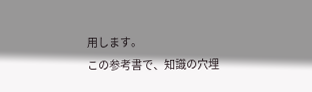用します。
この参考書で、知識の穴埋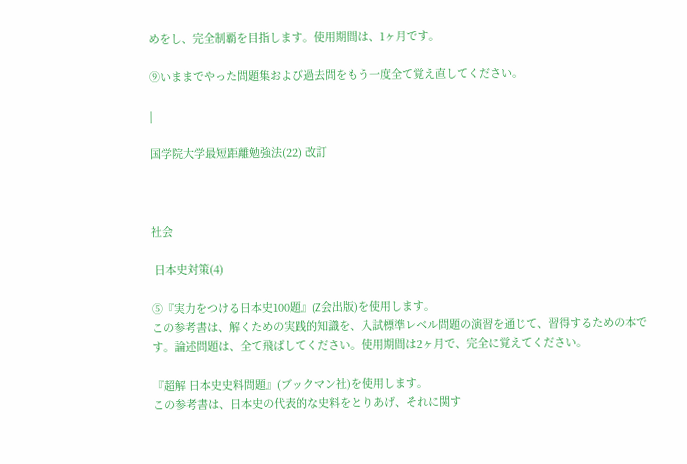めをし、完全制覇を目指します。使用期間は、1ヶ月です。

⑨いままでやった問題集および過去問をもう一度全て覚え直してください。

|

国学院大学最短距離勉強法(22) 改訂



社会

 日本史対策(4)

⑤『実力をつける日本史100題』(Z会出版)を使用します。
この参考書は、解くための実践的知識を、入試標準レベル問題の演習を通じて、習得するための本です。論述問題は、全て飛ばしてください。使用期間は2ヶ月で、完全に覚えてください。

『超解 日本史史料問題』(ブックマン社)を使用します。
この参考書は、日本史の代表的な史料をとりあげ、それに関す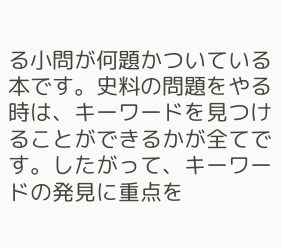る小問が何題かついている本です。史料の問題をやる時は、キーワードを見つけることができるかが全てです。したがって、キーワードの発見に重点を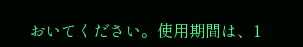おいてください。使用期間は、1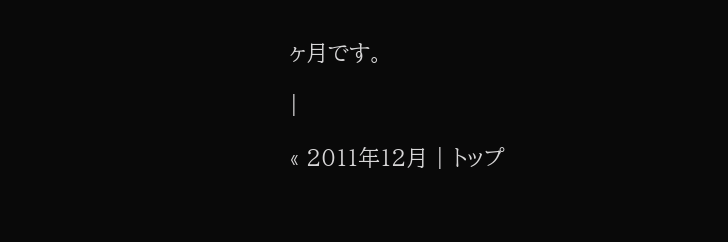ヶ月です。

|

« 2011年12月 | トップ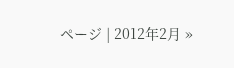ページ | 2012年2月 »